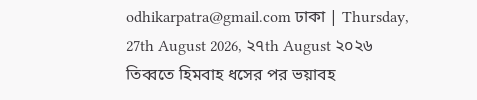odhikarpatra@gmail.com ঢাকা | Thursday, 27th August 2026, ২৭th August ২০২৬
তিব্বতে হিমবাহ ধসের পর ভয়াবহ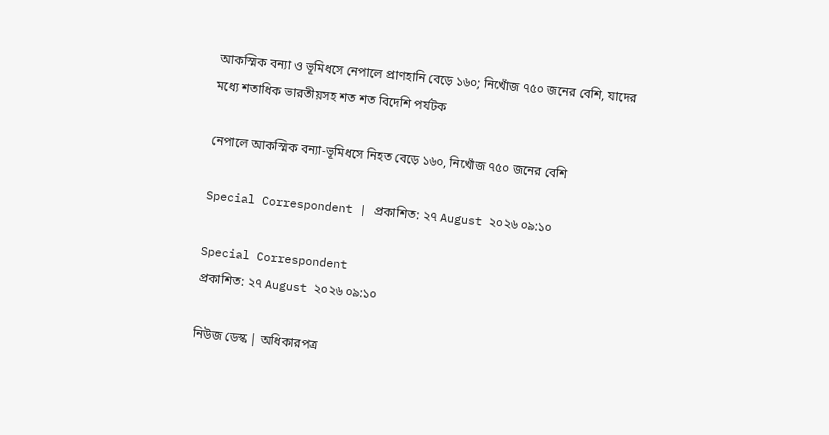আকস্মিক বন্যা ও ভূমিধসে নেপালে প্রাণহানি বেড়ে ১৬০; নিখোঁজ ৭৫০ জনের বেশি, যাদের মধ্যে শতাধিক ভারতীয়সহ শত শত বিদেশি পর্যটক

নেপালে আকস্মিক বন্যা-ভূমিধসে নিহত বেড়ে ১৬০, নিখোঁজ ৭৫০ জনের বেশি

Special Correspondent | প্রকাশিত: ২৭ August ২০২৬ ০৯:১০

Special Correspondent
প্রকাশিত: ২৭ August ২০২৬ ০৯:১০

নিউজ ডেস্ক | অধিকারপত্র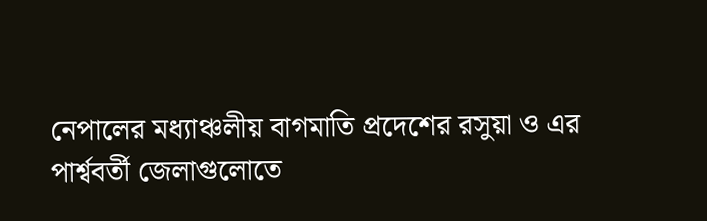নেপালের মধ্যাঞ্চলীয় বাগমাতি প্রদেশের রসুয়া ও এর পার্শ্ববর্তী জেলাগুলোতে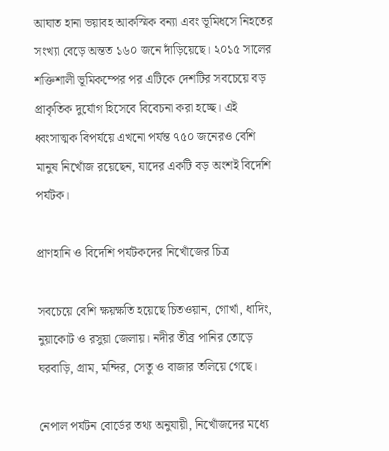আঘাত হানা ভয়াবহ আকস্মিক বন্যা এবং ভূমিধসে নিহতের সংখ্যা বেড়ে অন্তত ১৬০ জনে দাঁড়িয়েছে। ২০১৫ সালের শক্তিশালী ভূমিকম্পের পর এটিকে দেশটির সবচেয়ে বড় প্রাকৃতিক দুর্যোগ হিসেবে বিবেচনা করা হচ্ছে। এই ধ্বংসাত্মক বিপর্যয়ে এখনো পর্যন্ত ৭৫০ জনেরও বেশি মানুষ নিখোঁজ রয়েছেন, যাদের একটি বড় অংশই বিদেশি পর্যটক।

প্রাণহানি ও বিদেশি পর্যটকদের নিখোঁজের চিত্র

সবচেয়ে বেশি ক্ষয়ক্ষতি হয়েছে চিতওয়ান, গোর্খা, ধাদিং, নুয়াকোট ও রসুয়া জেলায়। নদীর তীব্র পানির তোড়ে ঘরবাড়ি, গ্রাম, মন্দির, সেতু ও বাজার তলিয়ে গেছে।

নেপাল পর্যটন বোর্ডের তথ্য অনুযায়ী, নিখোঁজদের মধ্যে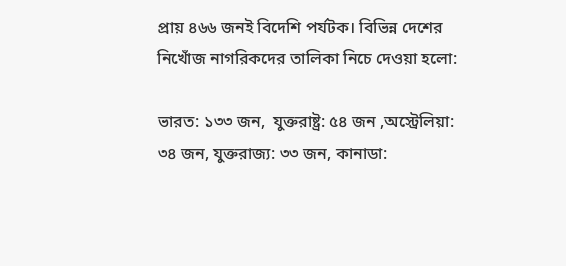প্রায় ৪৬৬ জনই বিদেশি পর্যটক। বিভিন্ন দেশের নিখোঁজ নাগরিকদের তালিকা নিচে দেওয়া হলো:

ভারত: ১৩৩ জন,  যুক্তরাষ্ট্র: ৫৪ জন ,অস্ট্রেলিয়া: ৩৪ জন, যুক্তরাজ্য: ৩৩ জন, কানাডা: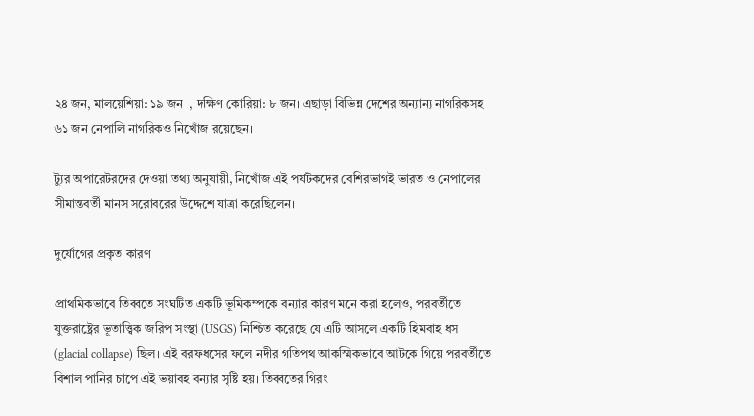২৪ জন, মালয়েশিয়া: ১৯ জন  , দক্ষিণ কোরিয়া: ৮ জন। এছাড়া বিভিন্ন দেশের অন্যান্য নাগরিকসহ ৬১ জন নেপালি নাগরিকও নিখোঁজ রয়েছেন।

ট্যুর অপারেটরদের দেওয়া তথ্য অনুযায়ী, নিখোঁজ এই পর্যটকদের বেশিরভাগই ভারত ও নেপালের সীমান্তবর্তী মানস সরোবরের উদ্দেশে যাত্রা করেছিলেন।

দুর্যোগের প্রকৃত কারণ

প্রাথমিকভাবে তিব্বতে সংঘটিত একটি ভূমিকম্পকে বন্যার কারণ মনে করা হলেও, পরবর্তীতে যুক্তরাষ্ট্রের ভূতাত্ত্বিক জরিপ সংস্থা (USGS) নিশ্চিত করেছে যে এটি আসলে একটি হিমবাহ ধস (glacial collapse) ছিল। এই বরফধসের ফলে নদীর গতিপথ আকস্মিকভাবে আটকে গিয়ে পরবর্তীতে বিশাল পানির চাপে এই ভয়াবহ বন্যার সৃষ্টি হয়। তিব্বতের গিরং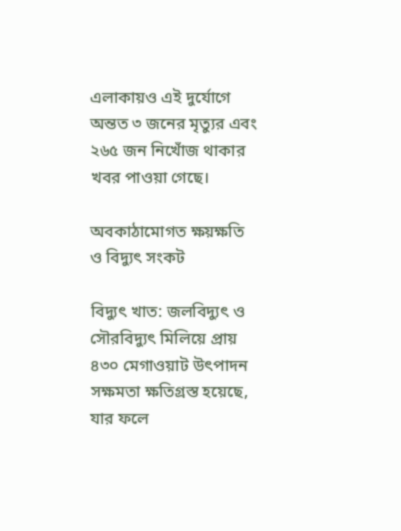এলাকায়ও এই দুর্যোগে অন্তত ৩ জনের মৃত্যুর এবং ২৬৫ জন নিখোঁজ থাকার খবর পাওয়া গেছে।

অবকাঠামোগত ক্ষয়ক্ষতি ও বিদ্যুৎ সংকট

বিদ্যুৎ খাত: জলবিদ্যুৎ ও সৌরবিদ্যুৎ মিলিয়ে প্রায় ৪৩০ মেগাওয়াট উৎপাদন সক্ষমতা ক্ষতিগ্রস্ত হয়েছে, যার ফলে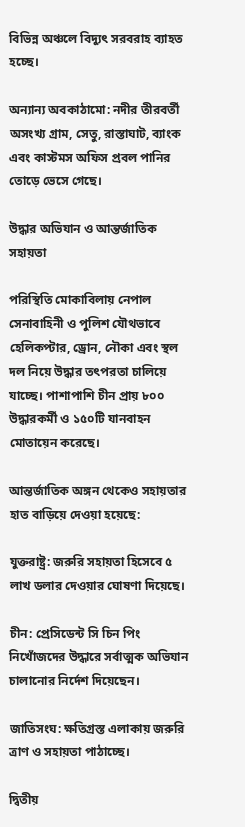বিভিন্ন অঞ্চলে বিদ্যুৎ সরবরাহ ব্যাহত হচ্ছে।

অন্যান্য অবকাঠামো: নদীর তীরবর্তী অসংখ্য গ্রাম, সেতু, রাস্তাঘাট, ব্যাংক এবং কাস্টমস অফিস প্রবল পানির তোড়ে ভেসে গেছে।

উদ্ধার অভিযান ও আন্তর্জাতিক সহায়তা

পরিস্থিতি মোকাবিলায় নেপাল সেনাবাহিনী ও পুলিশ যৌথভাবে হেলিকপ্টার, ড্রোন, নৌকা এবং স্থল দল নিয়ে উদ্ধার তৎপরতা চালিয়ে যাচ্ছে। পাশাপাশি চীন প্রায় ৮০০ উদ্ধারকর্মী ও ১৫০টি যানবাহন মোতায়েন করেছে।

আন্তর্জাতিক অঙ্গন থেকেও সহায়তার হাত বাড়িয়ে দেওয়া হয়েছে:

যুক্তরাষ্ট্র: জরুরি সহায়তা হিসেবে ৫ লাখ ডলার দেওয়ার ঘোষণা দিয়েছে।

চীন: প্রেসিডেন্ট সি চিন পিং নিখোঁজদের উদ্ধারে সর্বাত্মক অভিযান চালানোর নির্দেশ দিয়েছেন।

জাতিসংঘ: ক্ষতিগ্রস্ত এলাকায় জরুরি ত্রাণ ও সহায়তা পাঠাচ্ছে।

দ্বিতীয়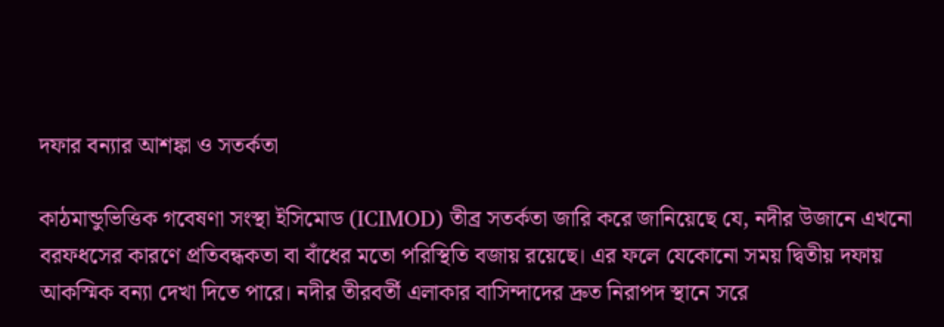দফার বন্যার আশঙ্কা ও সতর্কতা

কাঠমান্ডুভিত্তিক গবেষণা সংস্থা ইসিমোড (ICIMOD) তীব্র সতর্কতা জারি করে জানিয়েছে যে, নদীর উজানে এখনো বরফধসের কারণে প্রতিবন্ধকতা বা বাঁধের মতো পরিস্থিতি বজায় রয়েছে। এর ফলে যেকোনো সময় দ্বিতীয় দফায় আকস্মিক বন্যা দেখা দিতে পারে। নদীর তীরবর্তী এলাকার বাসিন্দাদের দ্রুত নিরাপদ স্থানে সরে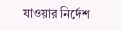যাওয়ার নির্দেশ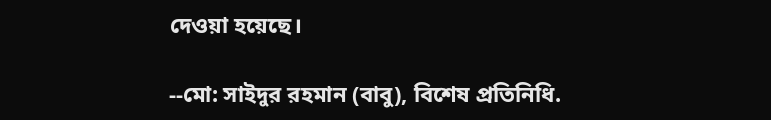দেওয়া হয়েছে।

--মো: সাইদুর রহমান (বাবু), বিশেষ প্রতিনিধি.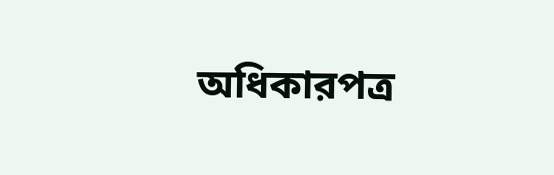অধিকারপত্র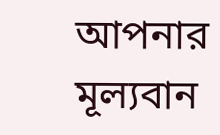আপনার মূল্যবান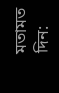মতামত দিন: